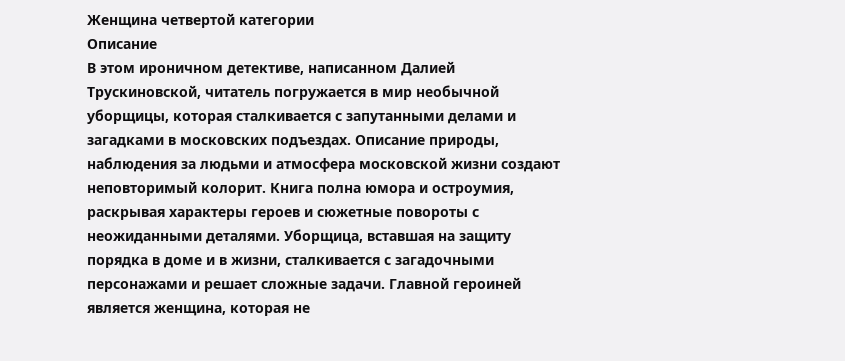Женщина четвертой категории
Описание
В этом ироничном детективе, написанном Далией Трускиновской, читатель погружается в мир необычной уборщицы, которая сталкивается с запутанными делами и загадками в московских подъездах. Описание природы, наблюдения за людьми и атмосфера московской жизни создают неповторимый колорит. Книга полна юмора и остроумия, раскрывая характеры героев и сюжетные повороты с неожиданными деталями. Уборщица, вставшая на защиту порядка в доме и в жизни, сталкивается с загадочными персонажами и решает сложные задачи. Главной героиней является женщина, которая не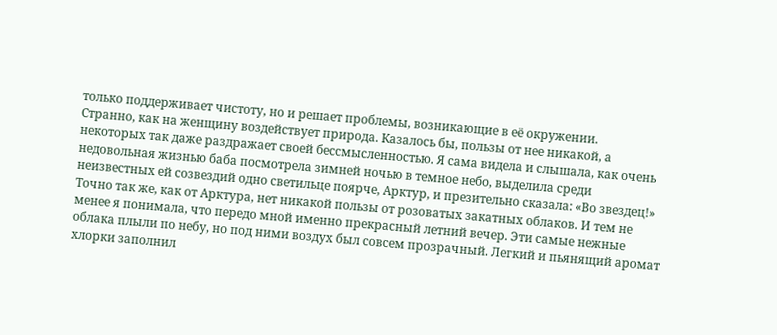только поддерживает чистоту, но и решает проблемы, возникающие в её окружении.
Странно, как на женщину воздействует природа. Казалось бы, пользы от нее никакой, а некоторых так даже раздражает своей бессмысленностью. Я сама видела и слышала, как очень недовольная жизнью баба посмотрела зимней ночью в темное небо, выделила среди неизвестных ей созвездий одно светильце поярче, Арктур, и презительно сказала: «Во звездец!»
Точно так же, как от Арктура, нет никакой пользы от розоватых закатных облаков. И тем не менее я понимала, что передо мной именно прекрасный летний вечер. Эти самые нежные облака плыли по небу, но под ними воздух был совсем прозрачный. Легкий и пьянящий аромат хлорки заполнил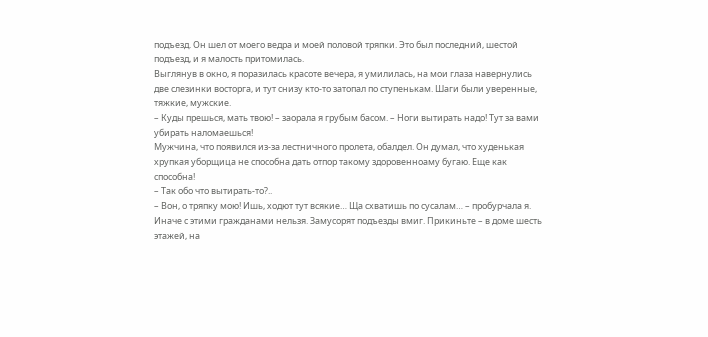подъезд. Он шел от моего ведра и моей половой тряпки. Это был последний, шестой подъезд, и я малость притомилась.
Выглянув в окно, я поразилась красоте вечера, я умилилась, на мои глаза навернулись две слезинки восторга, и тут снизу кто-то затопал по ступенькам. Шаги были уверенные, тяжкие, мужские.
– Куды прешься, мать твою! – заорала я грубым басом. – Ноги вытирать надо! Тут за вами убирать наломаешься!
Мужчина, что появился из-за лестничного пролета, обалдел. Он думал, что худенькая хрупкая уборщица не способна дать отпор такому здоровенноаму бугаю. Еще как способна!
– Так обо что вытирать-то?..
– Вон, о тряпку мою! Ишь, ходют тут всякие… Ща схватишь по сусалам… – пробурчала я.
Иначе с этими гражданами нельзя. Замусорят подъезды вмиг. Прикиньте – в доме шесть этажей, на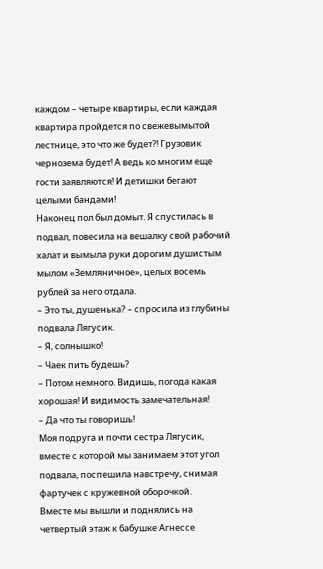каждом – четыре квартиры, если каждая квартира пройдется по свежевымытой лестнице, это что же будет?! Грузовик чернозема будет! А ведь ко многим еще гости заявляются! И детишки бегают целыми бандами!
Наконец пол был домыт. Я спустилась в подвал, повесила на вешалку свой рабочий халат и вымыла руки дорогим душистым мылом «Земляничное», целых восемь рублей за него отдала.
– Это ты, душенька? – спросила из глубины подвала Лягусик.
– Я, солнышко!
– Чаек пить будешь?
– Потом немного. Видишь, погода какая хорошая! И видимость замечательная!
– Да что ты говоришь!
Моя подруга и почти сестра Лягусик, вместе с которой мы занимаем этот угол подвала, поспешила навстречу, снимая фартучек с кружевной оборочкой.
Вместе мы вышли и поднялись на четвертый этаж к бабушке Агнессе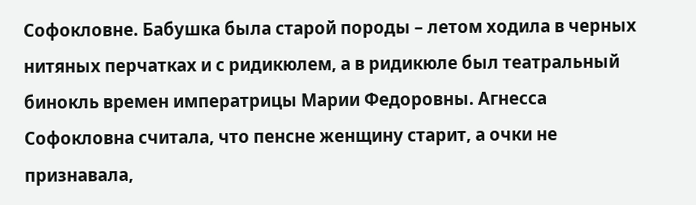Софокловне. Бабушка была старой породы – летом ходила в черных нитяных перчатках и с ридикюлем, а в ридикюле был театральный бинокль времен императрицы Марии Федоровны. Агнесса Софокловна считала, что пенсне женщину старит, а очки не признавала,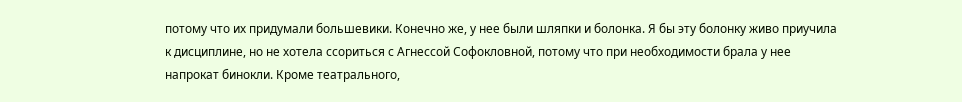потому что их придумали большевики. Конечно же, у нее были шляпки и болонка. Я бы эту болонку живо приучила к дисциплине, но не хотела ссориться с Агнессой Софокловной, потому что при необходимости брала у нее напрокат бинокли. Кроме театрального,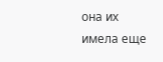она их имела еще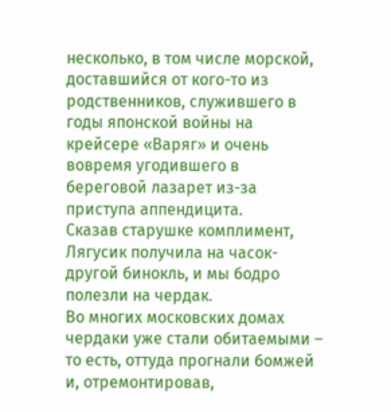несколько, в том числе морской, доставшийся от кого-то из родственников, служившего в годы японской войны на крейсере «Варяг» и очень вовремя угодившего в береговой лазарет из-за приступа аппендицита.
Сказав старушке комплимент, Лягусик получила на часок-другой бинокль, и мы бодро полезли на чердак.
Во многих московских домах чердаки уже стали обитаемыми – то есть, оттуда прогнали бомжей и, отремонтировав,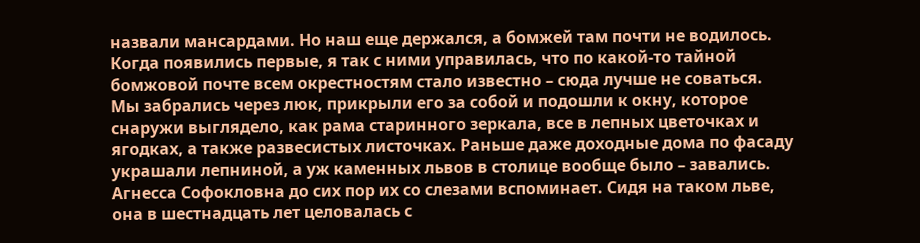назвали мансардами. Но наш еще держался, а бомжей там почти не водилось. Когда появились первые, я так с ними управилась, что по какой-то тайной бомжовой почте всем окрестностям стало известно – сюда лучше не соваться.
Мы забрались через люк, прикрыли его за собой и подошли к окну, которое снаружи выглядело, как рама старинного зеркала, все в лепных цветочках и ягодках, а также развесистых листочках. Раньше даже доходные дома по фасаду украшали лепниной, а уж каменных львов в столице вообще было – завались. Агнесса Софокловна до сих пор их со слезами вспоминает. Сидя на таком льве, она в шестнадцать лет целовалась с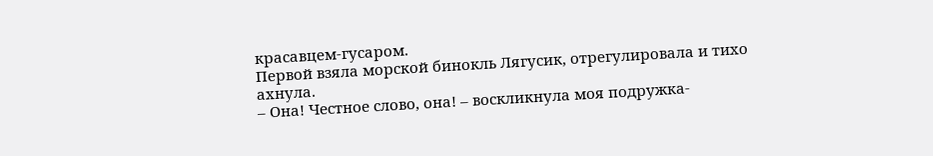красавцем-гусаром.
Первой взяла морской бинокль Лягусик, отрегулировала и тихо ахнула.
– Она! Честное слово, она! – воскликнула моя подружка-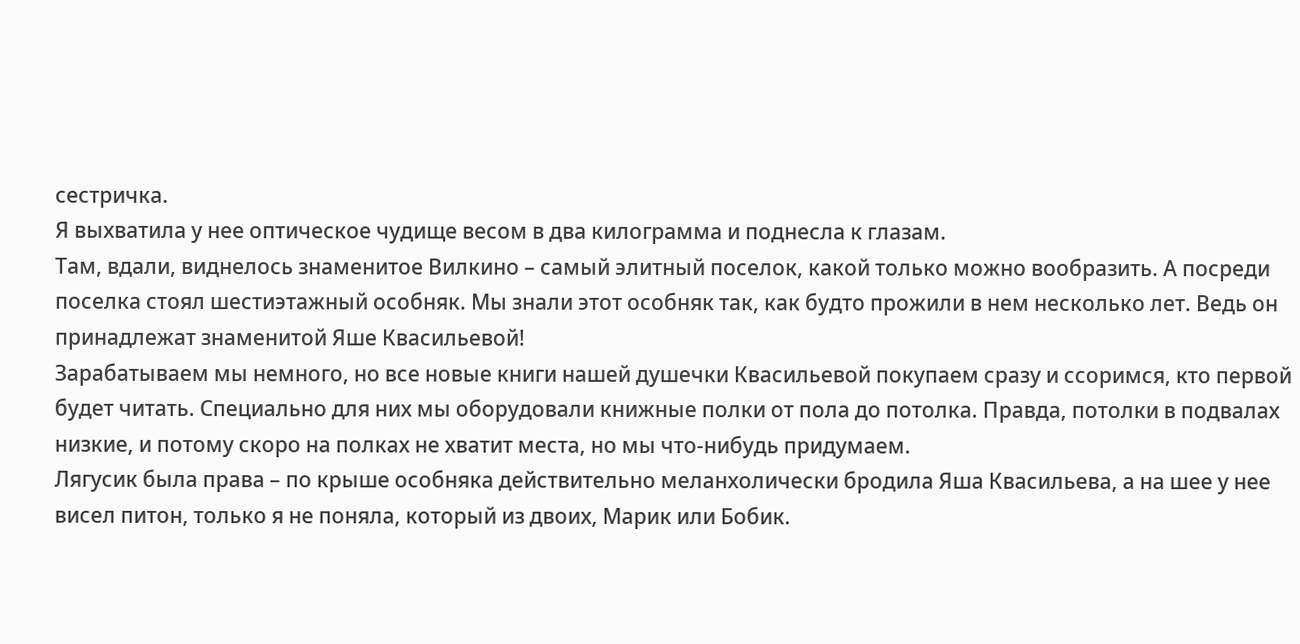сестричка.
Я выхватила у нее оптическое чудище весом в два килограмма и поднесла к глазам.
Там, вдали, виднелось знаменитое Вилкино – самый элитный поселок, какой только можно вообразить. А посреди поселка стоял шестиэтажный особняк. Мы знали этот особняк так, как будто прожили в нем несколько лет. Ведь он принадлежат знаменитой Яше Квасильевой!
Зарабатываем мы немного, но все новые книги нашей душечки Квасильевой покупаем сразу и ссоримся, кто первой будет читать. Специально для них мы оборудовали книжные полки от пола до потолка. Правда, потолки в подвалах низкие, и потому скоро на полках не хватит места, но мы что-нибудь придумаем.
Лягусик была права – по крыше особняка действительно меланхолически бродила Яша Квасильева, а на шее у нее висел питон, только я не поняла, который из двоих, Марик или Бобик.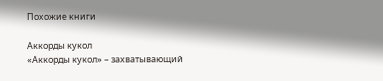Похожие книги

Аккорды кукол
«Аккорды кукол» – захватывающий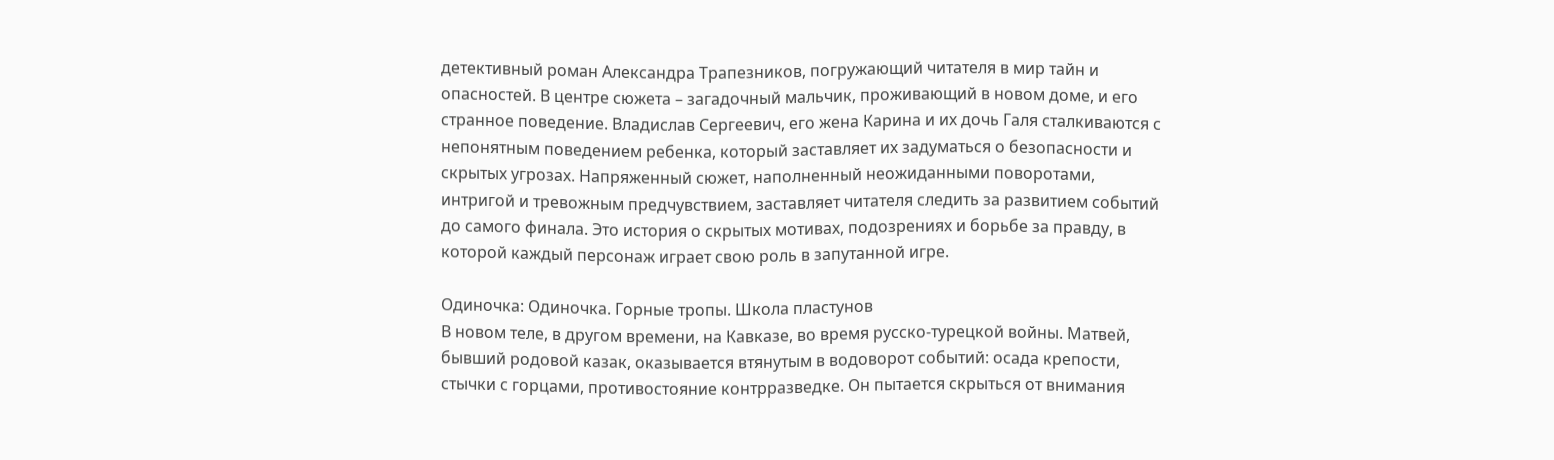детективный роман Александра Трапезников, погружающий читателя в мир тайн и опасностей. В центре сюжета – загадочный мальчик, проживающий в новом доме, и его странное поведение. Владислав Сергеевич, его жена Карина и их дочь Галя сталкиваются с непонятным поведением ребенка, который заставляет их задуматься о безопасности и скрытых угрозах. Напряженный сюжет, наполненный неожиданными поворотами, интригой и тревожным предчувствием, заставляет читателя следить за развитием событий до самого финала. Это история о скрытых мотивах, подозрениях и борьбе за правду, в которой каждый персонаж играет свою роль в запутанной игре.

Одиночка: Одиночка. Горные тропы. Школа пластунов
В новом теле, в другом времени, на Кавказе, во время русско-турецкой войны. Матвей, бывший родовой казак, оказывается втянутым в водоворот событий: осада крепости, стычки с горцами, противостояние контрразведке. Он пытается скрыться от внимания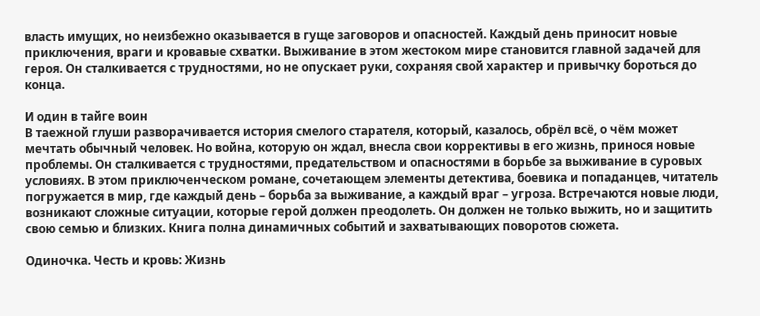власть имущих, но неизбежно оказывается в гуще заговоров и опасностей. Каждый день приносит новые приключения, враги и кровавые схватки. Выживание в этом жестоком мире становится главной задачей для героя. Он сталкивается с трудностями, но не опускает руки, сохраняя свой характер и привычку бороться до конца.

И один в тайге воин
В таежной глуши разворачивается история смелого старателя, который, казалось, обрёл всё, о чём может мечтать обычный человек. Но война, которую он ждал, внесла свои коррективы в его жизнь, принося новые проблемы. Он сталкивается с трудностями, предательством и опасностями в борьбе за выживание в суровых условиях. В этом приключенческом романе, сочетающем элементы детектива, боевика и попаданцев, читатель погружается в мир, где каждый день – борьба за выживание, а каждый враг – угроза. Встречаются новые люди, возникают сложные ситуации, которые герой должен преодолеть. Он должен не только выжить, но и защитить свою семью и близких. Книга полна динамичных событий и захватывающих поворотов сюжета.

Одиночка. Честь и кровь: Жизнь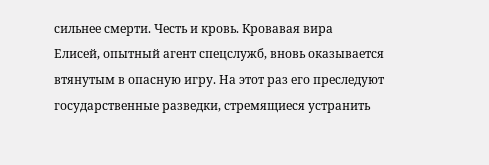сильнее смерти. Честь и кровь. Кровавая вира
Елисей, опытный агент спецслужб, вновь оказывается втянутым в опасную игру. На этот раз его преследуют государственные разведки, стремящиеся устранить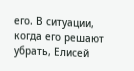его. В ситуации, когда его решают убрать, Елисей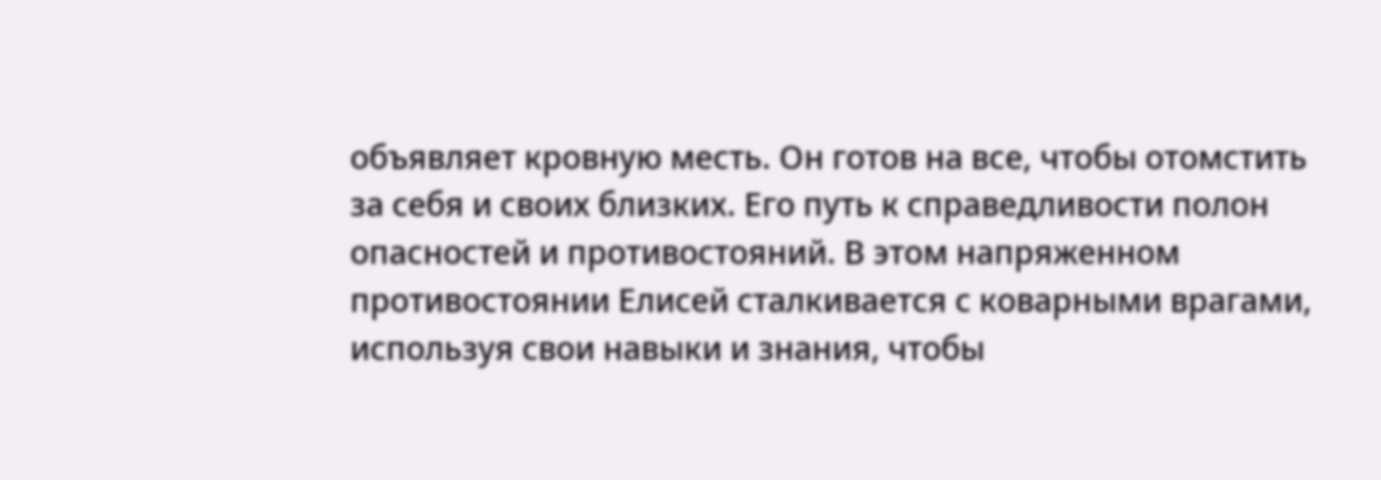объявляет кровную месть. Он готов на все, чтобы отомстить за себя и своих близких. Его путь к справедливости полон опасностей и противостояний. В этом напряженном противостоянии Елисей сталкивается с коварными врагами, используя свои навыки и знания, чтобы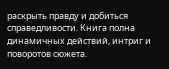раскрыть правду и добиться справедливости. Книга полна динамичных действий, интриг и поворотов сюжета.